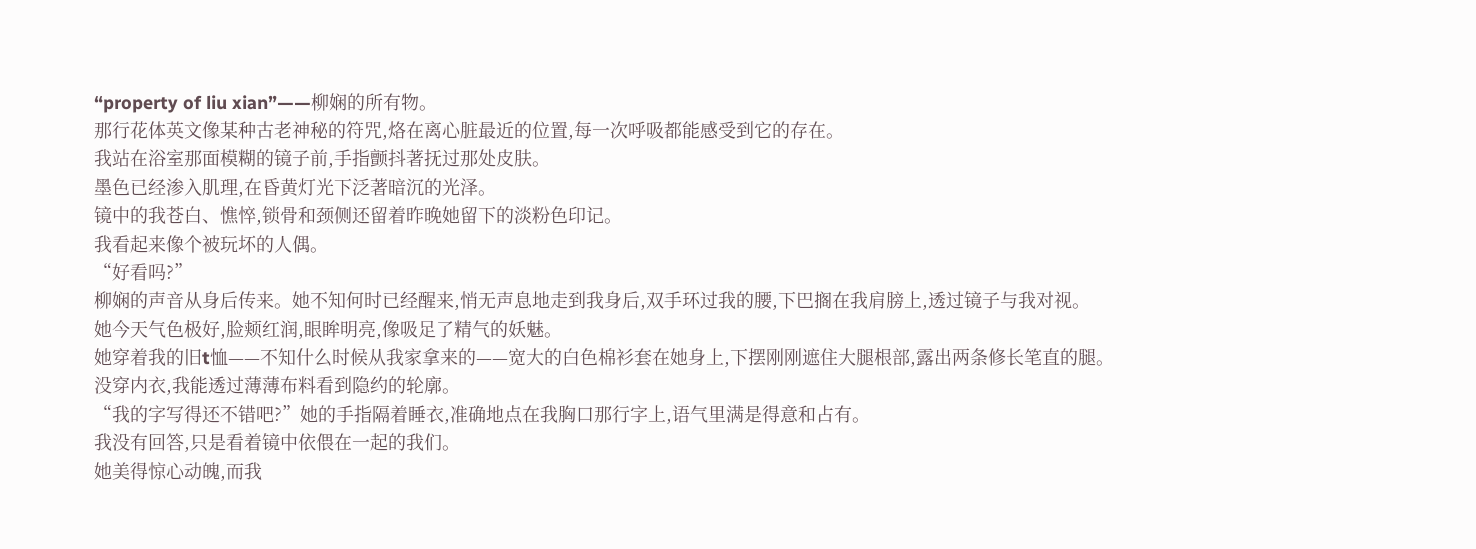“property of liu xian”——柳娴的所有物。
那行花体英文像某种古老神秘的符咒,烙在离心脏最近的位置,每一次呼吸都能感受到它的存在。
我站在浴室那面模糊的镜子前,手指颤抖著抚过那处皮肤。
墨色已经渗入肌理,在昏黄灯光下泛著暗沉的光泽。
镜中的我苍白、憔悴,锁骨和颈侧还留着昨晚她留下的淡粉色印记。
我看起来像个被玩坏的人偶。
“好看吗?”
柳娴的声音从身后传来。她不知何时已经醒来,悄无声息地走到我身后,双手环过我的腰,下巴搁在我肩膀上,透过镜子与我对视。
她今天气色极好,脸颊红润,眼眸明亮,像吸足了精气的妖魅。
她穿着我的旧t恤——不知什么时候从我家拿来的——宽大的白色棉衫套在她身上,下摆刚刚遮住大腿根部,露出两条修长笔直的腿。
没穿内衣,我能透过薄薄布料看到隐约的轮廓。
“我的字写得还不错吧?”她的手指隔着睡衣,准确地点在我胸口那行字上,语气里满是得意和占有。
我没有回答,只是看着镜中依偎在一起的我们。
她美得惊心动魄,而我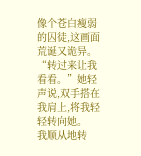像个苍白瘦弱的囚徒,这画面荒诞又诡异。
“转过来让我看看。”她轻声说,双手搭在我肩上,将我轻轻转向她。
我顺从地转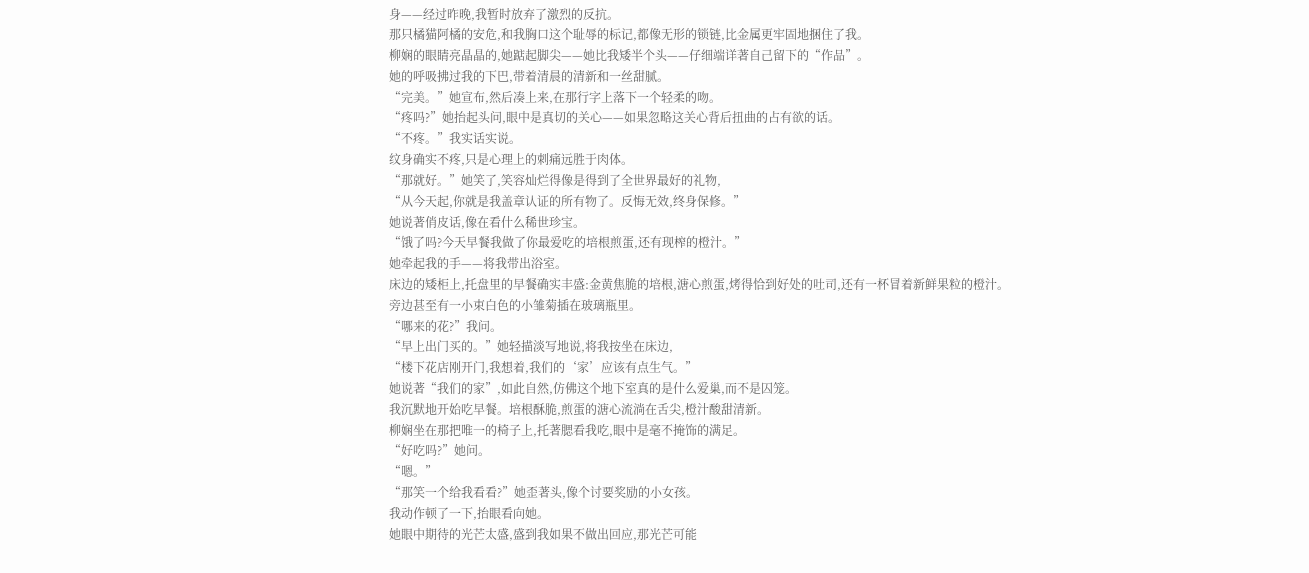身——经过昨晚,我暂时放弃了激烈的反抗。
那只橘猫阿橘的安危,和我胸口这个耻辱的标记,都像无形的锁链,比金属更牢固地捆住了我。
柳娴的眼睛亮晶晶的,她踮起脚尖——她比我矮半个头——仔细端详著自己留下的“作品”。
她的呼吸拂过我的下巴,带着清晨的清新和一丝甜腻。
“完美。”她宣布,然后凑上来,在那行字上落下一个轻柔的吻。
“疼吗?”她抬起头问,眼中是真切的关心——如果忽略这关心背后扭曲的占有欲的话。
“不疼。”我实话实说。
纹身确实不疼,只是心理上的刺痛远胜于肉体。
“那就好。”她笑了,笑容灿烂得像是得到了全世界最好的礼物,
“从今天起,你就是我盖章认证的所有物了。反悔无效,终身保修。”
她说著俏皮话,像在看什么稀世珍宝。
“饿了吗?今天早餐我做了你最爱吃的培根煎蛋,还有现榨的橙汁。”
她牵起我的手——将我带出浴室。
床边的矮柜上,托盘里的早餐确实丰盛:金黄焦脆的培根,溏心煎蛋,烤得恰到好处的吐司,还有一杯冒着新鲜果粒的橙汁。
旁边甚至有一小束白色的小雏菊插在玻璃瓶里。
“哪来的花?”我问。
“早上出门买的。”她轻描淡写地说,将我按坐在床边,
“楼下花店刚开门,我想着,我们的‘家’应该有点生气。”
她说著“我们的家”,如此自然,仿佛这个地下室真的是什么爱巢,而不是囚笼。
我沉默地开始吃早餐。培根酥脆,煎蛋的溏心流淌在舌尖,橙汁酸甜清新。
柳娴坐在那把唯一的椅子上,托著腮看我吃,眼中是毫不掩饰的满足。
“好吃吗?”她问。
“嗯。”
“那笑一个给我看看?”她歪著头,像个讨要奖励的小女孩。
我动作顿了一下,抬眼看向她。
她眼中期待的光芒太盛,盛到我如果不做出回应,那光芒可能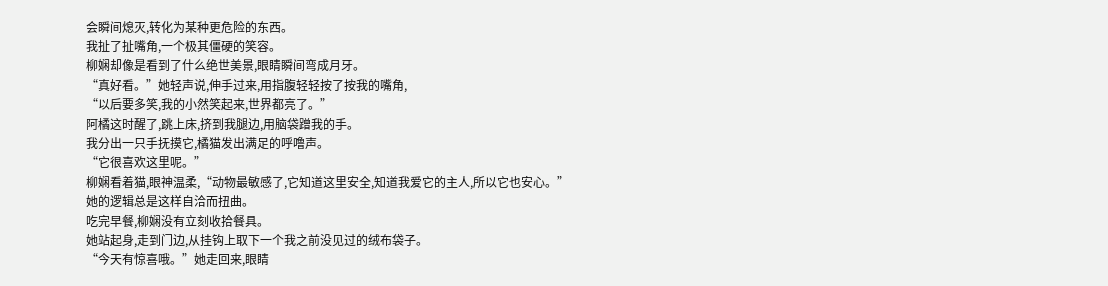会瞬间熄灭,转化为某种更危险的东西。
我扯了扯嘴角,一个极其僵硬的笑容。
柳娴却像是看到了什么绝世美景,眼睛瞬间弯成月牙。
“真好看。”她轻声说,伸手过来,用指腹轻轻按了按我的嘴角,
“以后要多笑,我的小然笑起来,世界都亮了。”
阿橘这时醒了,跳上床,挤到我腿边,用脑袋蹭我的手。
我分出一只手抚摸它,橘猫发出满足的呼噜声。
“它很喜欢这里呢。”
柳娴看着猫,眼神温柔,“动物最敏感了,它知道这里安全,知道我爱它的主人,所以它也安心。”
她的逻辑总是这样自洽而扭曲。
吃完早餐,柳娴没有立刻收拾餐具。
她站起身,走到门边,从挂钩上取下一个我之前没见过的绒布袋子。
“今天有惊喜哦。”她走回来,眼睛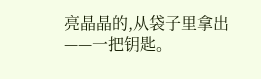亮晶晶的,从袋子里拿出——一把钥匙。